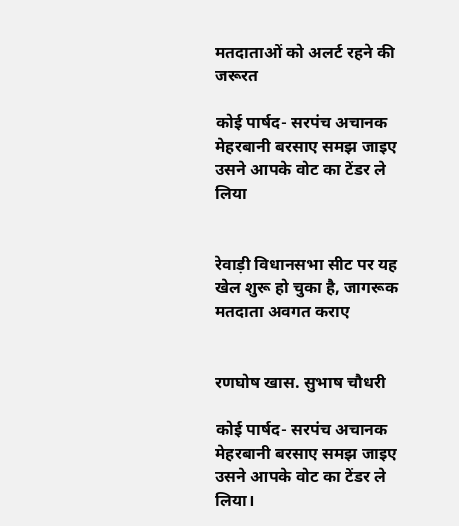मतदाताओं को अलर्ट रहने की जरूरत

कोई पार्षद- सरपंच अचानक मेहरबानी बरसाए समझ जाइए उसने आपके वोट का टेंडर ले लिया


रेवाड़ी विधानसभा सीट पर यह खेल शुरू हो चुका है, जागरूक मतदाता अवगत कराए


रणघोष खास. सुभाष चौधरी

कोई पार्षद- सरपंच अचानक मेहरबानी बरसाए समझ जाइए उसने आपके वोट का टेंडर ले लिया।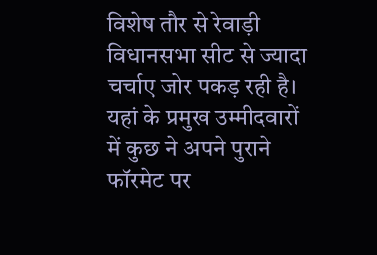विशेष तौर से रेवाड़ी विधानसभा सीट से ज्यादा चर्चाए जोर पकड़ रही है। यहां के प्रमुख उम्मीदवारों में कुछ ने अपने पुराने फॉरमेट पर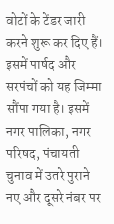वोटों के टेंडर जारी करने शुरू कर दिए हैं। इसमें पार्षद और सरपंचों को यह जिम्मा सौंपा गया है। इसमें नगर पालिका, नगर परिषद, पंचायती चुनाव में उतरे पुराने नए और दूसरे नंबर पर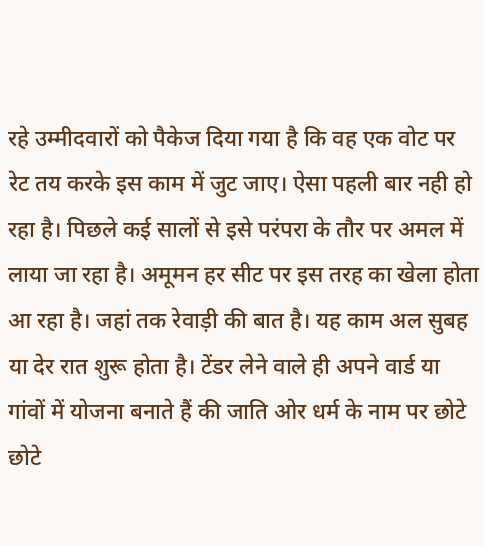रहे उम्मीदवारों को पैकेज दिया गया है कि वह एक वोट पर रेट तय करके इस काम में जुट जाए। ऐसा पहली बार नही हो रहा है। पिछले कई सालों से इसे परंपरा के तौर पर अमल में लाया जा रहा है। अमूमन हर सीट पर इस तरह का खेला होता आ रहा है। जहां तक रेवाड़ी की बात है। यह काम अल सुबह या देर रात शुरू होता है। टेंडर लेने वाले ही अपने वार्ड या गांवों में योजना बनाते हैं की जाति ओर धर्म के नाम पर छोटे छोटे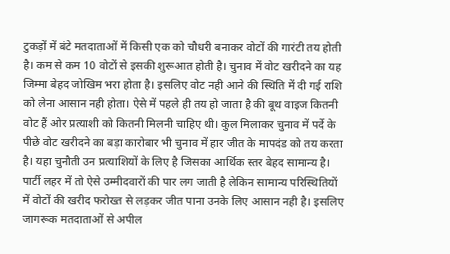टुकड़ों में बंटे मतदाताओं में किसी एक को चौधरी बनाकर वोटों की गारंटी तय होती है। कम से कम 10 वोटों से इसकी शुरूआत होती है। चुनाव में वोट खरीदने का यह जिम्मा बेहद जोखिम भरा होता है। इसलिए वोट नही आने की स्थिति में दी गई राशि को लेना आसान नही होता। ऐसे में पहले ही तय हो जाता है की बूथ वाइज कितनी वोट हैं ओर प्रत्याशी को कितनी मिलनी चाहिए थी। कुल मिलाकर चुनाव में पर्दे के पीछे वोट खरीदने का बड़ा कारोबार भी चुनाव में हार जीत के मापदंड को तय करता है। यहा चुनौती उन प्रत्याशियों के लिए है जिसका आर्थिक स्तर बेहद सामान्य है। पार्टी लहर में तो ऐसे उम्मीदवारों की पार लग जाती है लेकिन सामान्य परिस्थितियों में वोटों की खरीद फरोख्त से लड़कर जीत पाना उनके लिए आसान नही है। इसलिए जागरूक मतदाताओं से अपील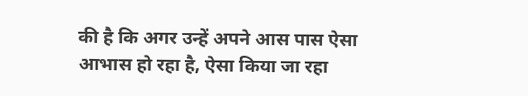की है कि अगर उन्हें अपने आस पास ऐसा आभास हो रहा है, ऐसा किया जा रहा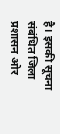है। इसकी सूचना संबंधित जिला प्रशासन ओर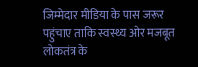जिम्मेदार मीडिया के पास जरूर पहुंचाए ताकि स्वस्थ्य ओर मजबूत लोकतंत्र के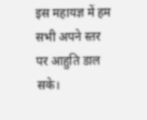इस महायज्ञ में हम सभी अपने स्तर पर आहुति डाल सके।